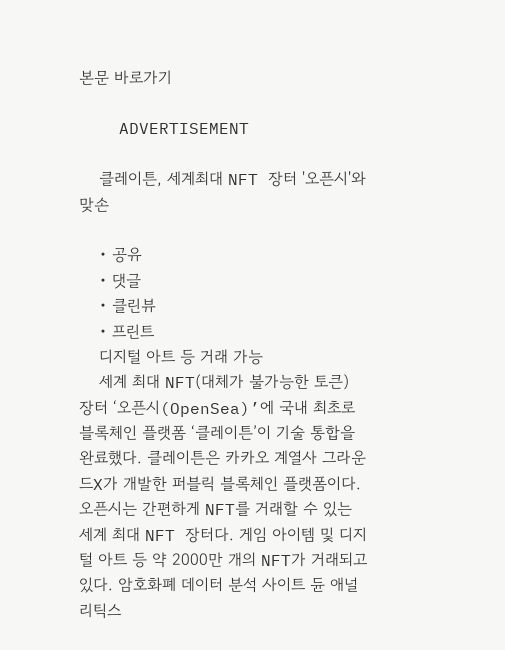본문 바로가기

    ADVERTISEMENT

    클레이튼, 세계최대 NFT 장터 '오픈시'와 맞손

    • 공유
    • 댓글
    • 클린뷰
    • 프린트
    디지털 아트 등 거래 가능
    세계 최대 NFT(대체가 불가능한 토큰) 장터 ‘오픈시(OpenSea)’에 국내 최초로 블록체인 플랫폼 ‘클레이튼’이 기술 통합을 완료했다. 클레이튼은 카카오 계열사 그라운드X가 개발한 퍼블릭 블록체인 플랫폼이다. 오픈시는 간편하게 NFT를 거래할 수 있는 세계 최대 NFT 장터다. 게임 아이템 및 디지털 아트 등 약 2000만 개의 NFT가 거래되고 있다. 암호화폐 데이터 분석 사이트 듄 애널리틱스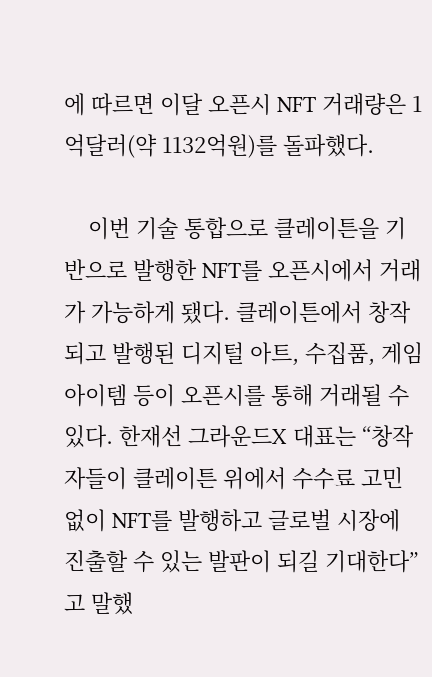에 따르면 이달 오픈시 NFT 거래량은 1억달러(약 1132억원)를 돌파했다.

    이번 기술 통합으로 클레이튼을 기반으로 발행한 NFT를 오픈시에서 거래가 가능하게 됐다. 클레이튼에서 창작되고 발행된 디지털 아트, 수집품, 게임 아이템 등이 오픈시를 통해 거래될 수 있다. 한재선 그라운드X 대표는 “창작자들이 클레이튼 위에서 수수료 고민 없이 NFT를 발행하고 글로벌 시장에 진출할 수 있는 발판이 되길 기대한다”고 말했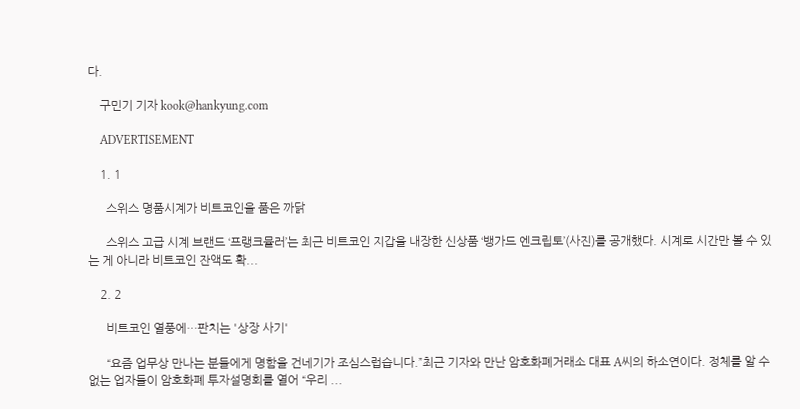다.

    구민기 기자 kook@hankyung.com

    ADVERTISEMENT

    1. 1

      스위스 명품시계가 비트코인을 품은 까닭

      스위스 고급 시계 브랜드 ‘프랭크뮬러’는 최근 비트코인 지갑을 내장한 신상품 ‘뱅가드 엔크립토’(사진)를 공개했다. 시계로 시간만 볼 수 있는 게 아니라 비트코인 잔액도 확...

    2. 2

      비트코인 열풍에…판치는 '상장 사기'

      “요즘 업무상 만나는 분들에게 명함을 건네기가 조심스럽습니다.”최근 기자와 만난 암호화폐거래소 대표 A씨의 하소연이다. 정체를 알 수 없는 업자들이 암호화폐 투자설명회를 열어 “우리 ...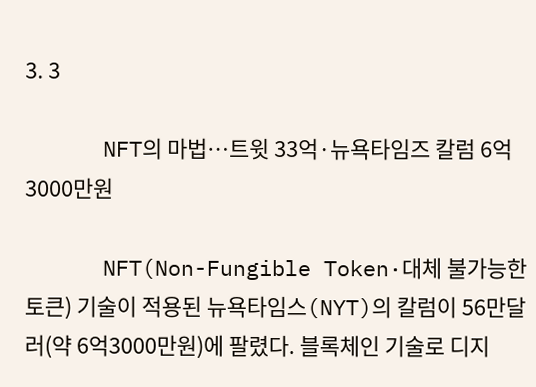3. 3

      NFT의 마법…트윗 33억·뉴욕타임즈 칼럼 6억3000만원

      NFT(Non-Fungible Token·대체 불가능한 토큰) 기술이 적용된 뉴욕타임스(NYT)의 칼럼이 56만달러(약 6억3000만원)에 팔렸다. 블록체인 기술로 디지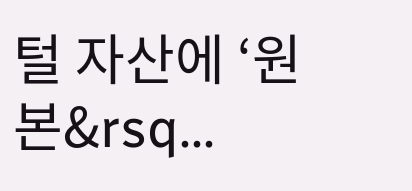털 자산에 ‘원본&rsq...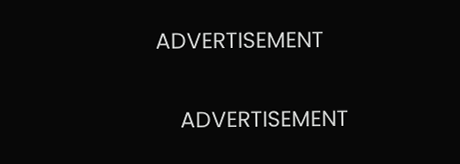ADVERTISEMENT

    ADVERTISEMENT